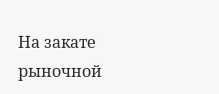На закате рыночной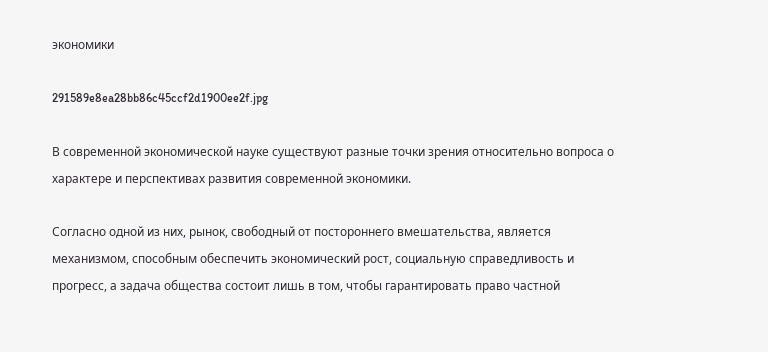экономики

291589e8ea28bb86c45ccf2d1900ee2f.jpg

В современной экономической науке существуют разные точки зрения относительно вопроса о характере и перспективах развития современной экономики.

Согласно одной из них, рынок, свободный от постороннего вмешательства, является механизмом, способным обеспечить экономический рост, социальную справедливость и прогресс, а задача общества состоит лишь в том, чтобы гарантировать право частной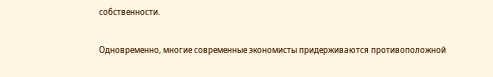собственности.

Одновременно, многие современные экономисты придерживаются противоположной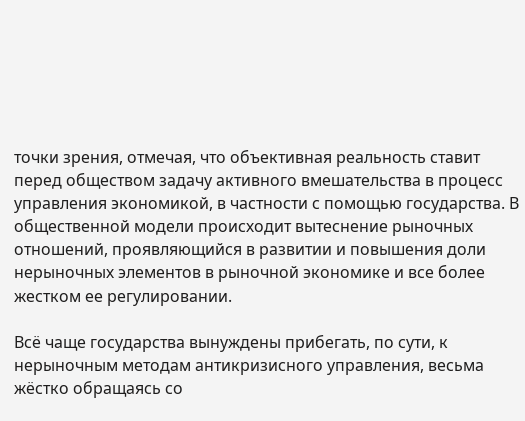точки зрения, отмечая, что объективная реальность ставит перед обществом задачу активного вмешательства в процесс управления экономикой, в частности с помощью государства. В общественной модели происходит вытеснение рыночных отношений, проявляющийся в развитии и повышения доли нерыночных элементов в рыночной экономике и все более жестком ее регулировании.

Всё чаще государства вынуждены прибегать, по сути, к нерыночным методам антикризисного управления, весьма жёстко обращаясь со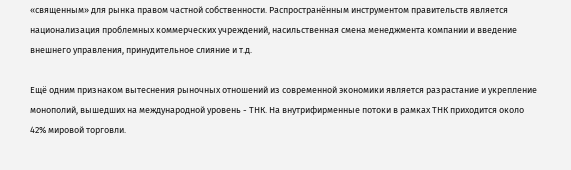«священным» для рынка правом частной собственности. Распространённым инструментом правительств является национализация проблемных коммерческих учреждений, насильственная смена менеджмента компании и введение внешнего управления, принудительное слияние и т.д.

Ещё одним признаком вытеснения рыночных отношений из современной экономики является разрастание и укрепление монополий, вышедших на международной уровень - ТНК. На внутрифирменные потоки в рамках ТНК приходится около 42% мировой торговли.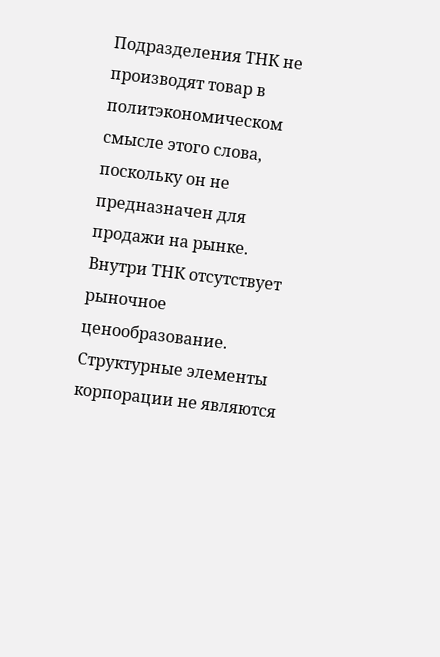Подразделения ТНК не производят товар в политэкономическом смысле этого слова, поскольку он не предназначен для продажи на рынке. Внутри ТНК отсутствует рыночное ценообразование. Структурные элементы корпорации не являются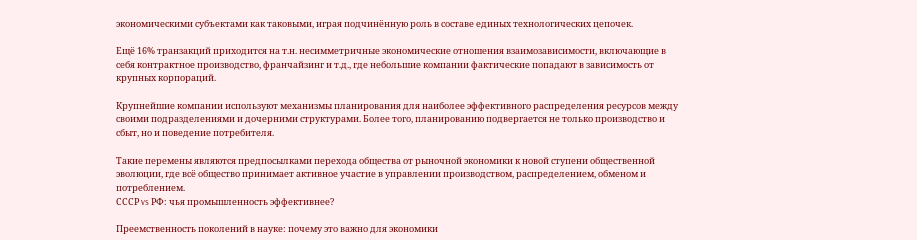экономическими субъектами как таковыми, играя подчинённую роль в составе единых технологических цепочек.

Ещё 16% транзакций приходится на т.н. несимметричные экономические отношения взаимозависимости, включающие в себя контрактное производство, франчайзинг и т.д., где небольшие компании фактические попадают в зависимость от крупных корпораций.

Крупнейшие компании используют механизмы планирования для наиболее эффективного распределения ресурсов между своими подразделениями и дочерними структурами. Более того, планированию подвергается не только производство и сбыт, но и поведение потребителя.

Такие перемены являются предпосылками перехода общества от рыночной экономики к новой ступени общественной эволюции, где всё общество принимает активное участие в управлении производством, распределением, обменом и потреблением.
СССР vs РФ: чья промышленность эффективнее?

Преемственность поколений в науке: почему это важно для экономики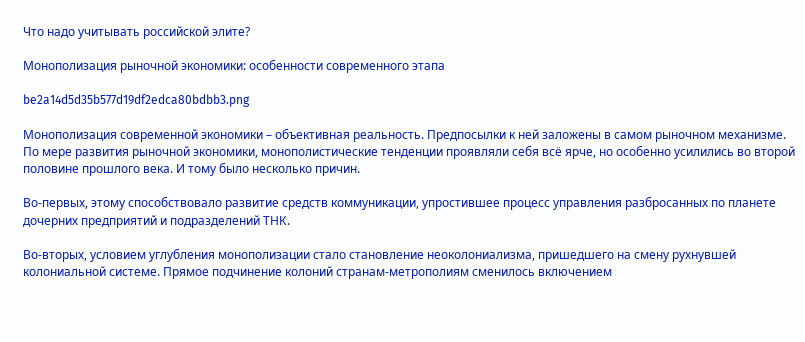Что надо учитывать российской элите?

Монополизация рыночной экономики: особенности современного этапа

be2a14d5d35b577d19df2edca80bdbb3.png

Монополизация современной экономики – объективная реальность. Предпосылки к ней заложены в самом рыночном механизме. По мере развития рыночной экономики, монополистические тенденции проявляли себя всё ярче, но особенно усилились во второй половине прошлого века. И тому было несколько причин.

Во-первых, этому способствовало развитие средств коммуникации, упростившее процесс управления разбросанных по планете дочерних предприятий и подразделений ТНК.

Во-вторых, условием углубления монополизации стало становление неоколониализма, пришедшего на смену рухнувшей колониальной системе. Прямое подчинение колоний странам-метрополиям сменилось включением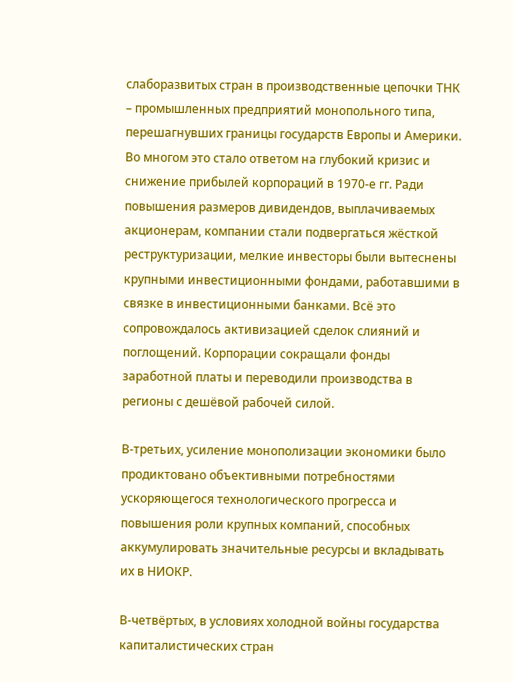слаборазвитых стран в производственные цепочки ТНК – промышленных предприятий монопольного типа, перешагнувших границы государств Европы и Америки. Во многом это стало ответом на глубокий кризис и снижение прибылей корпораций в 1970-е гг. Ради повышения размеров дивидендов, выплачиваемых акционерам, компании стали подвергаться жёсткой реструктуризации, мелкие инвесторы были вытеснены крупными инвестиционными фондами, работавшими в связке в инвестиционными банками. Всё это сопровождалось активизацией сделок слияний и поглощений. Корпорации сокращали фонды заработной платы и переводили производства в регионы с дешёвой рабочей силой.

В-третьих, усиление монополизации экономики было продиктовано объективными потребностями ускоряющегося технологического прогресса и повышения роли крупных компаний, способных аккумулировать значительные ресурсы и вкладывать их в НИОКР.

В-четвёртых, в условиях холодной войны государства капиталистических стран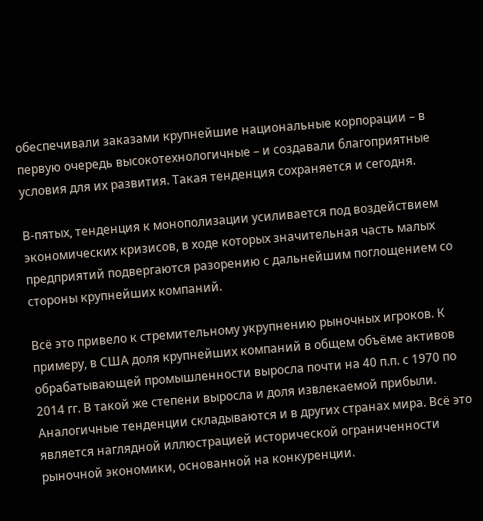обеспечивали заказами крупнейшие национальные корпорации – в первую очередь высокотехнологичные – и создавали благоприятные условия для их развития. Такая тенденция сохраняется и сегодня.

В-пятых, тенденция к монополизации усиливается под воздействием экономических кризисов, в ходе которых значительная часть малых предприятий подвергаются разорению с дальнейшим поглощением со стороны крупнейших компаний.

Всё это привело к стремительному укрупнению рыночных игроков. К примеру, в США доля крупнейших компаний в общем объёме активов обрабатывающей промышленности выросла почти на 40 п.п. с 1970 по 2014 гг. В такой же степени выросла и доля извлекаемой прибыли. Аналогичные тенденции складываются и в других странах мира. Всё это является наглядной иллюстрацией исторической ограниченности рыночной экономики, основанной на конкуренции.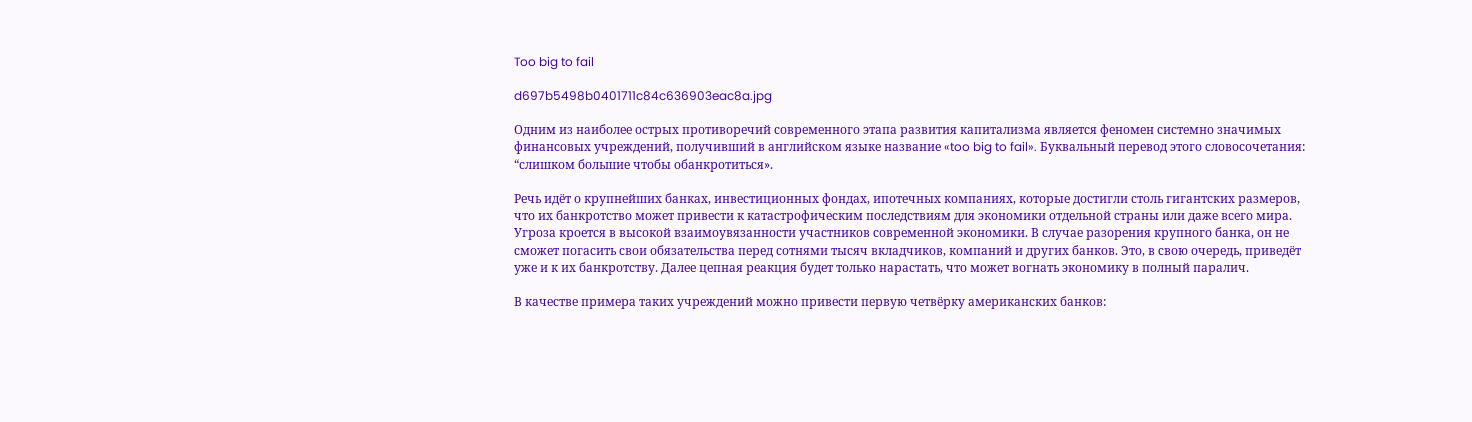Too big to fail

d697b5498b0401711c84c636903eac8a.jpg

Одним из наиболее острых противоречий современного этапа развития капитализма является феномен системно значимых финансовых учреждений, получивший в английском языке название «too big to fail». Буквальный перевод этого словосочетания: “слишком большие чтобы обанкротиться».

Речь идёт о крупнейших банках, инвестиционных фондах, ипотечных компаниях, которые достигли столь гигантских размеров, что их банкротство может привести к катастрофическим последствиям для экономики отдельной страны или даже всего мира. Угроза кроется в высокой взаимоувязанности участников современной экономики. В случае разорения крупного банка, он не сможет погасить свои обязательства перед сотнями тысяч вкладчиков, компаний и других банков. Это, в свою очередь, приведёт уже и к их банкротству. Далее цепная реакция будет только нарастать, что может вогнать экономику в полный паралич.

В качестве примера таких учреждений можно привести первую четвёрку американских банков: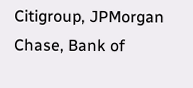Citigroup, JPMorgan Chase, Bank of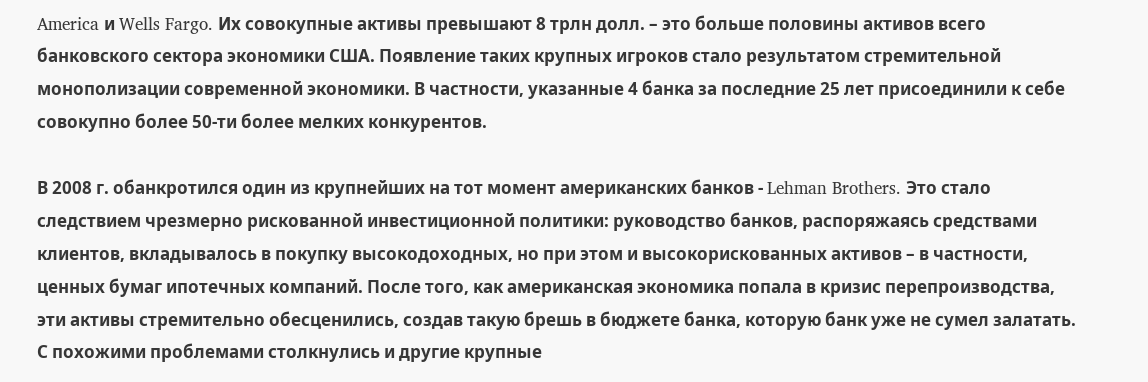America и Wells Fargo. Их совокупные активы превышают 8 трлн долл. – это больше половины активов всего банковского сектора экономики США. Появление таких крупных игроков стало результатом стремительной монополизации современной экономики. В частности, указанные 4 банка за последние 25 лет присоединили к себе совокупно более 50-ти более мелких конкурентов.

В 2008 г. обанкротился один из крупнейших на тот момент американских банков - Lehman Brothers. Это стало следствием чрезмерно рискованной инвестиционной политики: руководство банков, распоряжаясь средствами клиентов, вкладывалось в покупку высокодоходных, но при этом и высокорискованных активов – в частности, ценных бумаг ипотечных компаний. После того, как американская экономика попала в кризис перепроизводства, эти активы стремительно обесценились, создав такую брешь в бюджете банка, которую банк уже не сумел залатать. С похожими проблемами столкнулись и другие крупные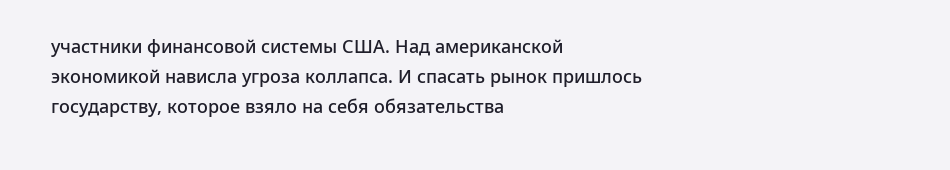участники финансовой системы США. Над американской экономикой нависла угроза коллапса. И спасать рынок пришлось государству, которое взяло на себя обязательства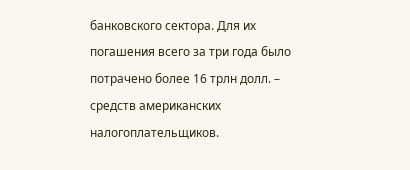банковского сектора. Для их погашения всего за три года было потрачено более 16 трлн долл. – средств американских налогоплательщиков.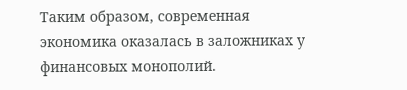Таким образом, современная экономика оказалась в заложниках у финансовых монополий.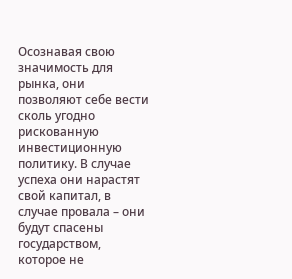Осознавая свою значимость для рынка, они позволяют себе вести сколь угодно рискованную инвестиционную политику. В случае успеха они нарастят свой капитал, в случае провала – они будут спасены государством, которое не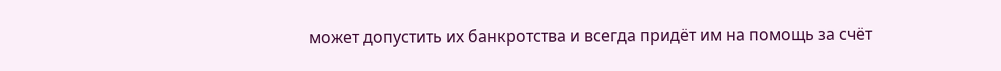может допустить их банкротства и всегда придёт им на помощь за счёт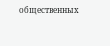общественных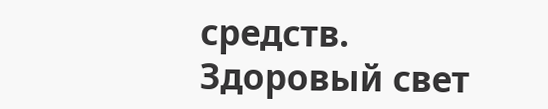средств.
Здоровый свет